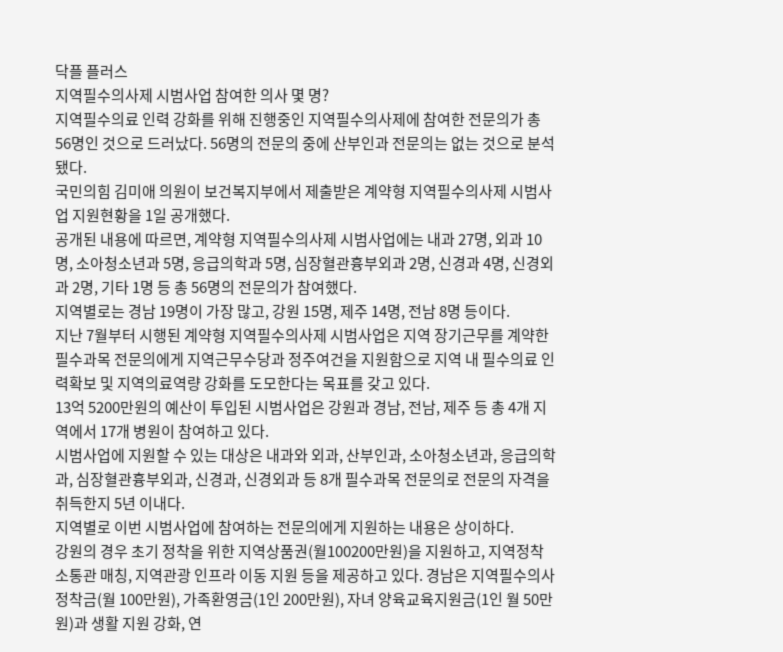닥플 플러스
지역필수의사제 시범사업 참여한 의사 몇 명?
지역필수의료 인력 강화를 위해 진행중인 지역필수의사제에 참여한 전문의가 총 56명인 것으로 드러났다. 56명의 전문의 중에 산부인과 전문의는 없는 것으로 분석됐다.
국민의힘 김미애 의원이 보건복지부에서 제출받은 계약형 지역필수의사제 시범사업 지원현황을 1일 공개했다.
공개된 내용에 따르면, 계약형 지역필수의사제 시범사업에는 내과 27명, 외과 10명, 소아청소년과 5명, 응급의학과 5명, 심장혈관흉부외과 2명, 신경과 4명, 신경외과 2명, 기타 1명 등 총 56명의 전문의가 참여했다.
지역별로는 경남 19명이 가장 많고, 강원 15명, 제주 14명, 전남 8명 등이다.
지난 7월부터 시행된 계약형 지역필수의사제 시범사업은 지역 장기근무를 계약한 필수과목 전문의에게 지역근무수당과 정주여건을 지원함으로 지역 내 필수의료 인력확보 및 지역의료역량 강화를 도모한다는 목표를 갖고 있다.
13억 5200만원의 예산이 투입된 시범사업은 강원과 경남, 전남, 제주 등 총 4개 지역에서 17개 병원이 참여하고 있다.
시범사업에 지원할 수 있는 대상은 내과와 외과, 산부인과, 소아청소년과, 응급의학과, 심장혈관흉부외과, 신경과, 신경외과 등 8개 필수과목 전문의로 전문의 자격을 취득한지 5년 이내다.
지역별로 이번 시범사업에 참여하는 전문의에게 지원하는 내용은 상이하다.
강원의 경우 초기 정착을 위한 지역상품권(월100200만원)을 지원하고, 지역정착소통관 매칭, 지역관광 인프라 이동 지원 등을 제공하고 있다. 경남은 지역필수의사 정착금(월 100만원), 가족환영금(1인 200만원), 자녀 양육교육지원금(1인 월 50만원)과 생활 지원 강화, 연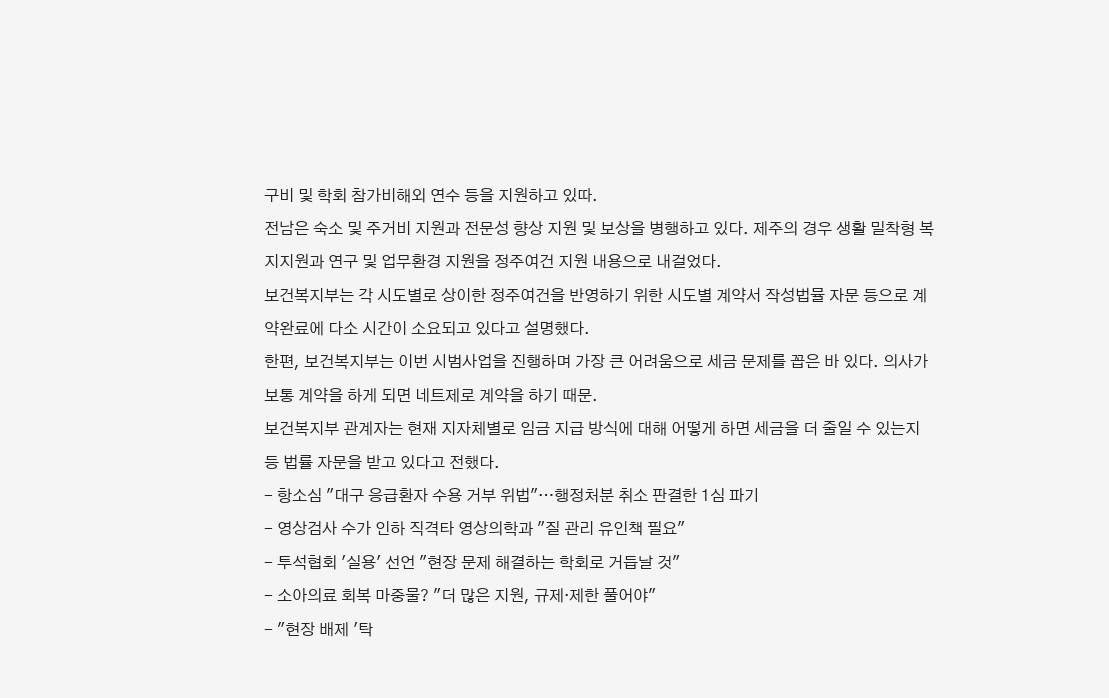구비 및 학회 참가비해외 연수 등을 지원하고 있따.
전남은 숙소 및 주거비 지원과 전문성 향상 지원 및 보상을 병행하고 있다. 제주의 경우 생활 밀착형 복지지원과 연구 및 업무환경 지원을 정주여건 지원 내용으로 내걸었다.
보건복지부는 각 시도별로 상이한 정주여건을 반영하기 위한 시도별 계약서 작성법뮬 자문 등으로 계약완료에 다소 시간이 소요되고 있다고 설명했다.
한편, 보건복지부는 이번 시범사업을 진행하며 가장 큰 어려움으로 세금 문제를 꼽은 바 있다. 의사가 보통 계약을 하게 되면 네트제로 계약을 하기 때문.
보건복지부 관계자는 현재 지자체별로 임금 지급 방식에 대해 어떻게 하면 세금을 더 줄일 수 있는지 등 법률 자문을 받고 있다고 전했다.
- 항소심 "대구 응급환자 수용 거부 위법"…행정처분 취소 판결한 1심 파기
- 영상검사 수가 인하 직격타 영상의학과 "질 관리 유인책 필요"
- 투석협회 '실용' 선언 "현장 문제 해결하는 학회로 거듭날 것"
- 소아의료 회복 마중물? "더 많은 지원, 규제·제한 풀어야"
- "현장 배제 '탁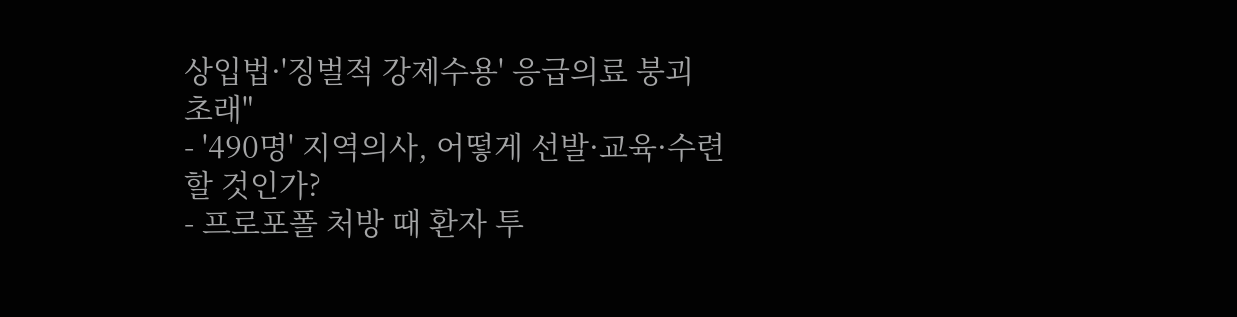상입법·'징벌적 강제수용' 응급의료 붕괴 초래"
- '490명' 지역의사, 어떻게 선발·교육·수련할 것인가?
- 프로포폴 처방 때 환자 투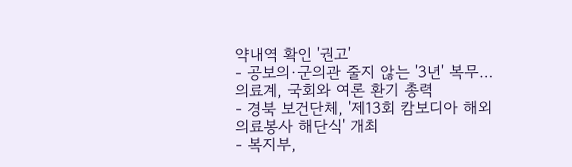약내역 확인 '권고'
- 공보의·군의관 줄지 않는 '3년' 복무…의료계, 국회와 여론 환기 총력
- 경북 보건단체, '제13회 캄보디아 해외 의료봉사 해단식' 개최
- 복지부,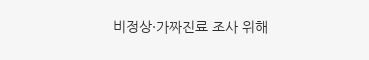비정상·가짜진료 조사 위해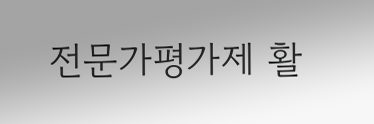전문가평가제 활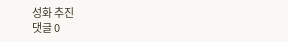성화 추진
댓글 0